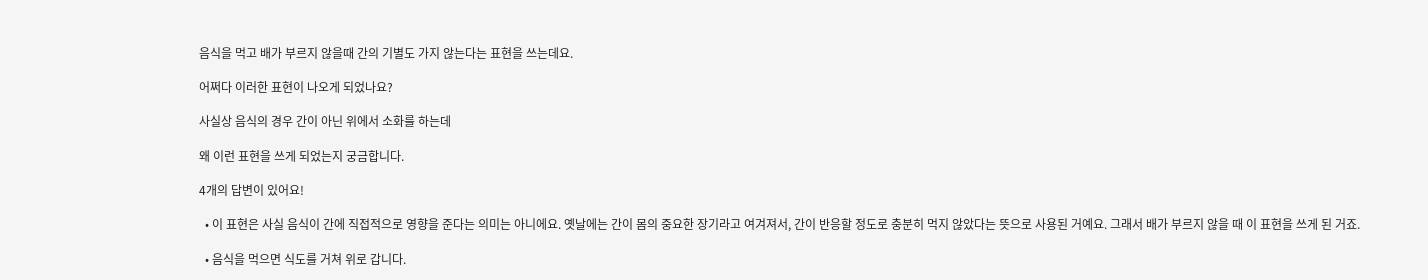음식을 먹고 배가 부르지 않을때 간의 기별도 가지 않는다는 표현을 쓰는데요.

어쩌다 이러한 표현이 나오게 되었나요?

사실상 음식의 경우 간이 아닌 위에서 소화를 하는데

왜 이런 표현을 쓰게 되었는지 궁금합니다.

4개의 답변이 있어요!

  • 이 표현은 사실 음식이 간에 직접적으로 영향을 준다는 의미는 아니에요. 옛날에는 간이 몸의 중요한 장기라고 여겨져서, 간이 반응할 정도로 충분히 먹지 않았다는 뜻으로 사용된 거예요. 그래서 배가 부르지 않을 때 이 표현을 쓰게 된 거죠.

  • 음식을 먹으면 식도를 거쳐 위로 갑니다.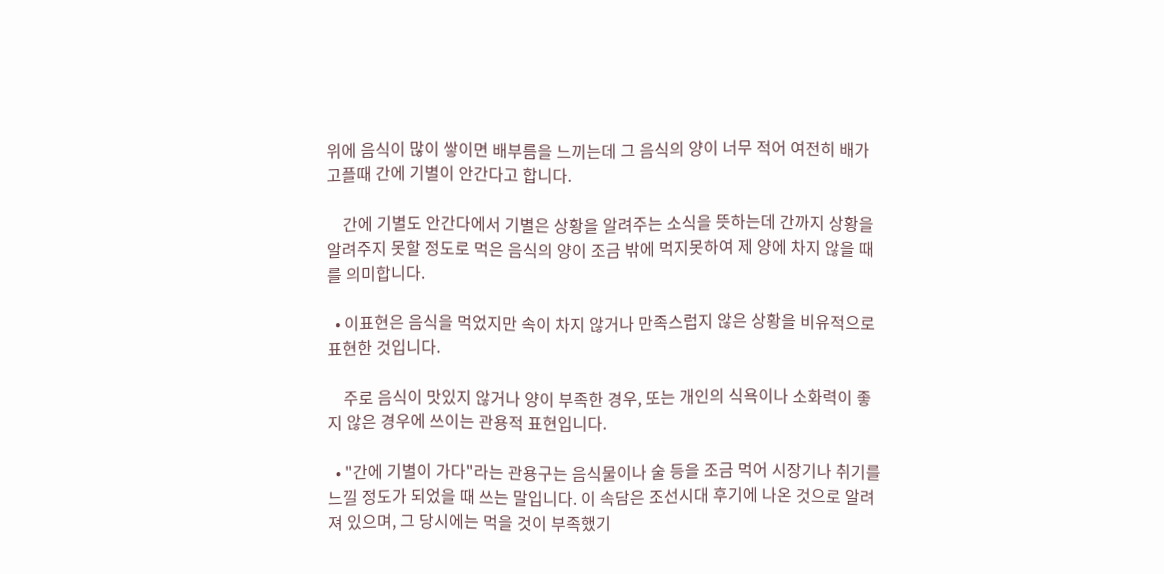위에 음식이 많이 쌓이면 배부름을 느끼는데 그 음식의 양이 너무 적어 여전히 배가 고플때 간에 기별이 안간다고 합니다.

    간에 기별도 안간다에서 기별은 상황을 알려주는 소식을 뜻하는데 간까지 상황을 알려주지 못할 정도로 먹은 음식의 양이 조금 밖에 먹지못하여 제 양에 차지 않을 때를 의미합니다.

  • 이표현은 음식을 먹었지만 속이 차지 않거나 만족스럽지 않은 상황을 비유적으로 표현한 것입니다.

    주로 음식이 맛있지 않거나 양이 부족한 경우, 또는 개인의 식욕이나 소화력이 좋지 않은 경우에 쓰이는 관용적 표현입니다.

  • "간에 기별이 가다"라는 관용구는 음식물이나 술 등을 조금 먹어 시장기나 취기를 느낄 정도가 되었을 때 쓰는 말입니다. 이 속담은 조선시대 후기에 나온 것으로 알려져 있으며, 그 당시에는 먹을 것이 부족했기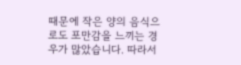때문에 작은 양의 음식으로도 포만감을 느끼는 경우가 많았습니다. 따라서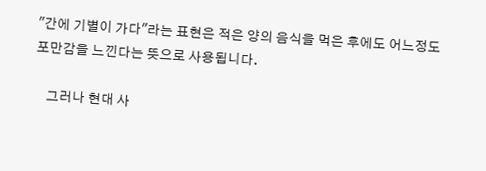"간에 기별이 가다"라는 표현은 적은 양의 음식을 먹은 후에도 어느정도 포만감을 느낀다는 뜻으로 사용됩니다.

    그러나 현대 사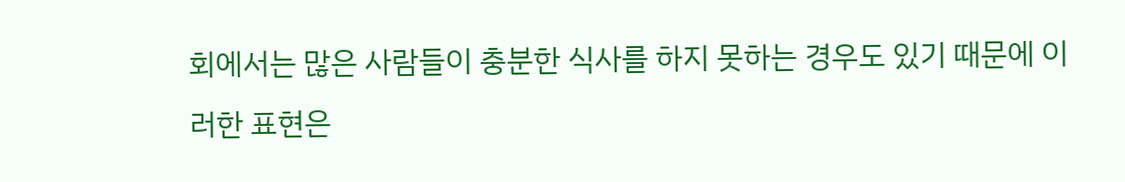회에서는 많은 사람들이 충분한 식사를 하지 못하는 경우도 있기 때문에 이러한 표현은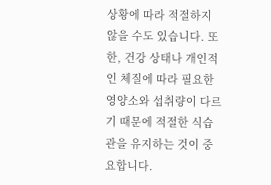상황에 따라 적절하지 않을 수도 있습니다. 또한, 건강 상태나 개인적인 체질에 따라 필요한 영양소와 섭취량이 다르기 때문에 적절한 식습관을 유지하는 것이 중요합니다.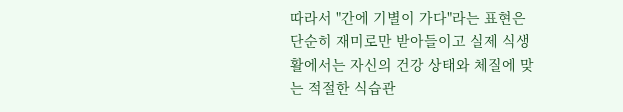따라서 "간에 기별이 가다"라는 표현은 단순히 재미로만 받아들이고 실제 식생활에서는 자신의 건강 상태와 체질에 맞는 적절한 식습관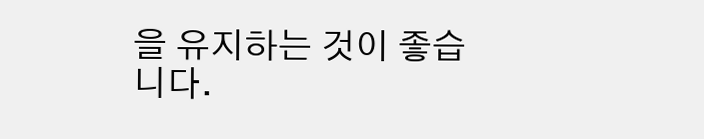을 유지하는 것이 좋습니다.